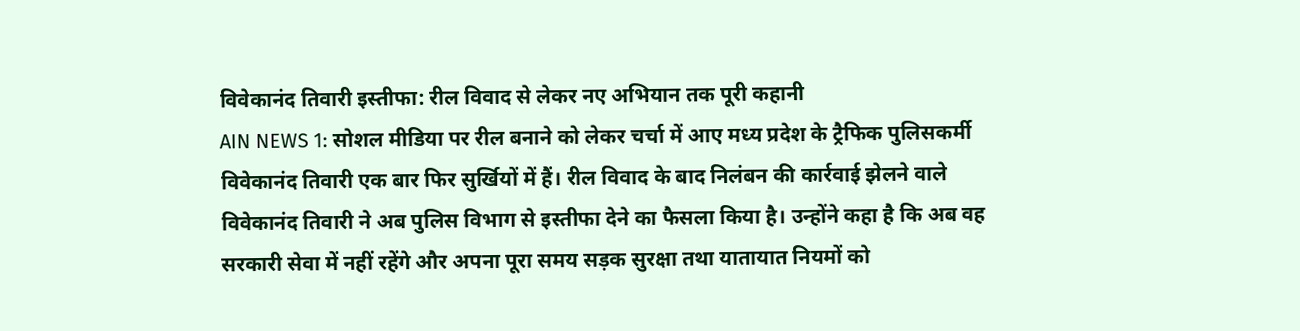विवेकानंद तिवारी इस्तीफा: रील विवाद से लेकर नए अभियान तक पूरी कहानी
AIN NEWS 1: सोशल मीडिया पर रील बनाने को लेकर चर्चा में आए मध्य प्रदेश के ट्रैफिक पुलिसकर्मी विवेकानंद तिवारी एक बार फिर सुर्खियों में हैं। रील विवाद के बाद निलंबन की कार्रवाई झेलने वाले विवेकानंद तिवारी ने अब पुलिस विभाग से इस्तीफा देने का फैसला किया है। उन्होंने कहा है कि अब वह सरकारी सेवा में नहीं रहेंगे और अपना पूरा समय सड़क सुरक्षा तथा यातायात नियमों को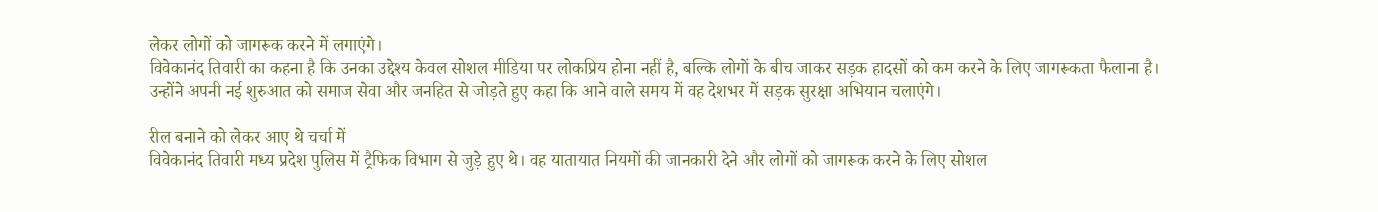लेकर लोगों को जागरूक करने में लगाएंगे।
विवेकानंद तिवारी का कहना है कि उनका उद्देश्य केवल सोशल मीडिया पर लोकप्रिय होना नहीं है, बल्कि लोगों के बीच जाकर सड़क हादसों को कम करने के लिए जागरूकता फैलाना है। उन्होंने अपनी नई शुरुआत को समाज सेवा और जनहित से जोड़ते हुए कहा कि आने वाले समय में वह देशभर में सड़क सुरक्षा अभियान चलाएंगे।

रील बनाने को लेकर आए थे चर्चा में
विवेकानंद तिवारी मध्य प्रदेश पुलिस में ट्रैफिक विभाग से जुड़े हुए थे। वह यातायात नियमों की जानकारी देने और लोगों को जागरूक करने के लिए सोशल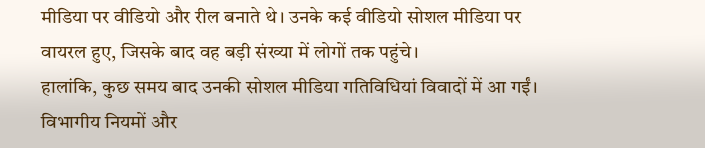मीडिया पर वीडियो और रील बनाते थे। उनके कई वीडियो सोशल मीडिया पर वायरल हुए, जिसके बाद वह बड़ी संख्या में लोगों तक पहुंचे।
हालांकि, कुछ समय बाद उनकी सोशल मीडिया गतिविधियां विवादों में आ गईं। विभागीय नियमों और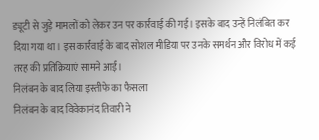ड्यूटी से जुड़े मामलों को लेकर उन पर कार्रवाई की गई। इसके बाद उन्हें निलंबित कर दिया गया था। इस कार्रवाई के बाद सोशल मीडिया पर उनके समर्थन और विरोध में कई तरह की प्रतिक्रियाएं सामने आईं।
निलंबन के बाद लिया इस्तीफे का फैसला
निलंबन के बाद विवेकानंद तिवारी ने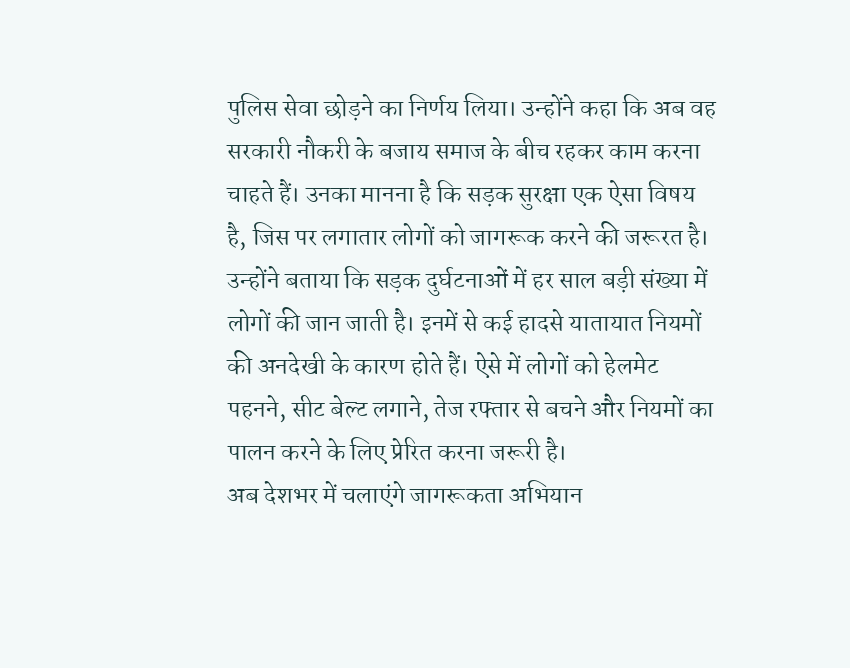पुलिस सेवा छोड़ने का निर्णय लिया। उन्होंने कहा कि अब वह सरकारी नौकरी के बजाय समाज के बीच रहकर काम करना चाहते हैं। उनका मानना है कि सड़क सुरक्षा एक ऐसा विषय है, जिस पर लगातार लोगों को जागरूक करने की जरूरत है।
उन्होंने बताया कि सड़क दुर्घटनाओं में हर साल बड़ी संख्या में लोगों की जान जाती है। इनमें से कई हादसे यातायात नियमों की अनदेखी के कारण होते हैं। ऐसे में लोगों को हेलमेट पहनने, सीट बेल्ट लगाने, तेज रफ्तार से बचने और नियमों का पालन करने के लिए प्रेरित करना जरूरी है।
अब देशभर में चलाएंगे जागरूकता अभियान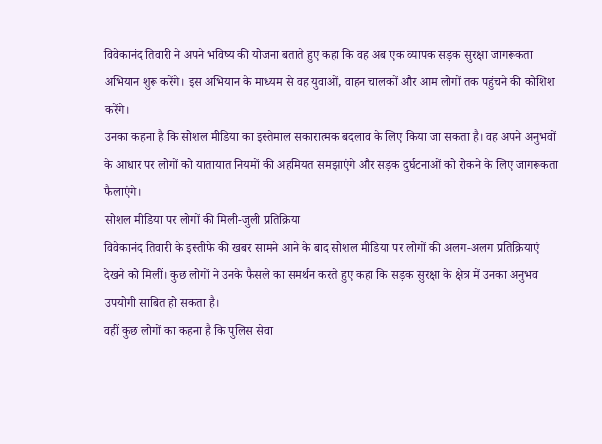विवेकानंद तिवारी ने अपने भविष्य की योजना बताते हुए कहा कि वह अब एक व्यापक सड़क सुरक्षा जागरूकता अभियान शुरू करेंगे। इस अभियान के माध्यम से वह युवाओं, वाहन चालकों और आम लोगों तक पहुंचने की कोशिश करेंगे।
उनका कहना है कि सोशल मीडिया का इस्तेमाल सकारात्मक बदलाव के लिए किया जा सकता है। वह अपने अनुभवों के आधार पर लोगों को यातायात नियमों की अहमियत समझाएंगे और सड़क दुर्घटनाओं को रोकने के लिए जागरूकता फैलाएंगे।
सोशल मीडिया पर लोगों की मिली-जुली प्रतिक्रिया
विवेकानंद तिवारी के इस्तीफे की खबर सामने आने के बाद सोशल मीडिया पर लोगों की अलग-अलग प्रतिक्रियाएं देखने को मिलीं। कुछ लोगों ने उनके फैसले का समर्थन करते हुए कहा कि सड़क सुरक्षा के क्षेत्र में उनका अनुभव उपयोगी साबित हो सकता है।
वहीं कुछ लोगों का कहना है कि पुलिस सेवा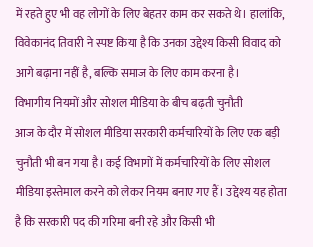में रहते हुए भी वह लोगों के लिए बेहतर काम कर सकते थे। हालांकि, विवेकानंद तिवारी ने स्पष्ट किया है कि उनका उद्देश्य किसी विवाद को आगे बढ़ाना नहीं है, बल्कि समाज के लिए काम करना है।
विभागीय नियमों और सोशल मीडिया के बीच बढ़ती चुनौती
आज के दौर में सोशल मीडिया सरकारी कर्मचारियों के लिए एक बड़ी चुनौती भी बन गया है। कई विभागों में कर्मचारियों के लिए सोशल मीडिया इस्तेमाल करने को लेकर नियम बनाए गए हैं। उद्देश्य यह होता है कि सरकारी पद की गरिमा बनी रहे और किसी भी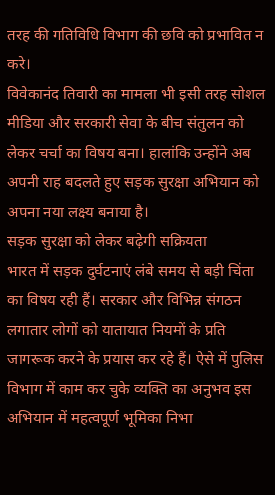तरह की गतिविधि विभाग की छवि को प्रभावित न करे।
विवेकानंद तिवारी का मामला भी इसी तरह सोशल मीडिया और सरकारी सेवा के बीच संतुलन को लेकर चर्चा का विषय बना। हालांकि उन्होंने अब अपनी राह बदलते हुए सड़क सुरक्षा अभियान को अपना नया लक्ष्य बनाया है।
सड़क सुरक्षा को लेकर बढ़ेगी सक्रियता
भारत में सड़क दुर्घटनाएं लंबे समय से बड़ी चिंता का विषय रही हैं। सरकार और विभिन्न संगठन लगातार लोगों को यातायात नियमों के प्रति जागरूक करने के प्रयास कर रहे हैं। ऐसे में पुलिस विभाग में काम कर चुके व्यक्ति का अनुभव इस अभियान में महत्वपूर्ण भूमिका निभा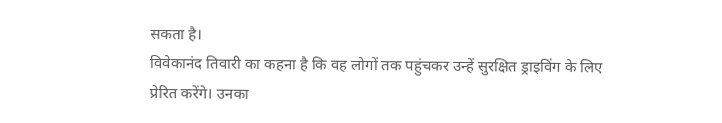सकता है।
विवेकानंद तिवारी का कहना है कि वह लोगों तक पहुंचकर उन्हें सुरक्षित ड्राइविंग के लिए प्रेरित करेंगे। उनका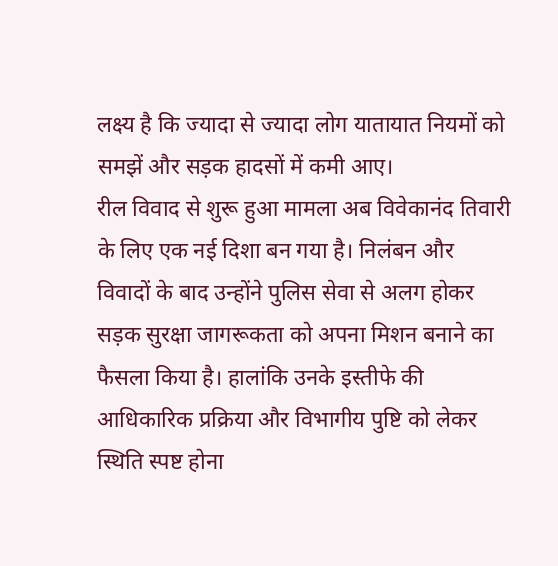लक्ष्य है कि ज्यादा से ज्यादा लोग यातायात नियमों को समझें और सड़क हादसों में कमी आए।
रील विवाद से शुरू हुआ मामला अब विवेकानंद तिवारी के लिए एक नई दिशा बन गया है। निलंबन और विवादों के बाद उन्होंने पुलिस सेवा से अलग होकर सड़क सुरक्षा जागरूकता को अपना मिशन बनाने का फैसला किया है। हालांकि उनके इस्तीफे की आधिकारिक प्रक्रिया और विभागीय पुष्टि को लेकर स्थिति स्पष्ट होना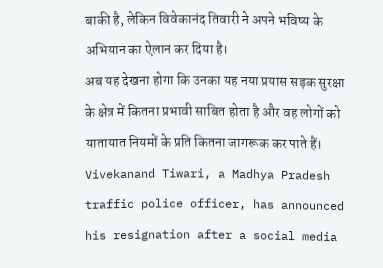बाकी है, लेकिन विवेकानंद तिवारी ने अपने भविष्य के अभियान का ऐलान कर दिया है।
अब यह देखना होगा कि उनका यह नया प्रयास सड़क सुरक्षा के क्षेत्र में कितना प्रभावी साबित होता है और वह लोगों को यातायात नियमों के प्रति कितना जागरूक कर पाते हैं।
Vivekanand Tiwari, a Madhya Pradesh traffic police officer, has announced his resignation after a social media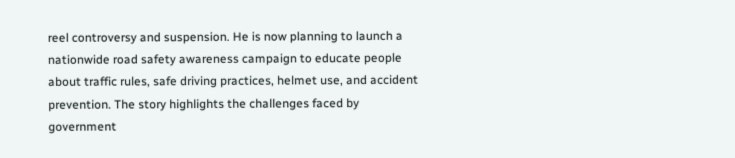reel controversy and suspension. He is now planning to launch a nationwide road safety awareness campaign to educate people about traffic rules, safe driving practices, helmet use, and accident prevention. The story highlights the challenges faced by government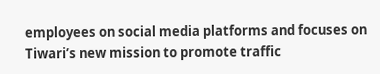employees on social media platforms and focuses on Tiwari’s new mission to promote traffic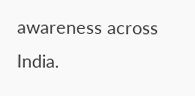awareness across India.